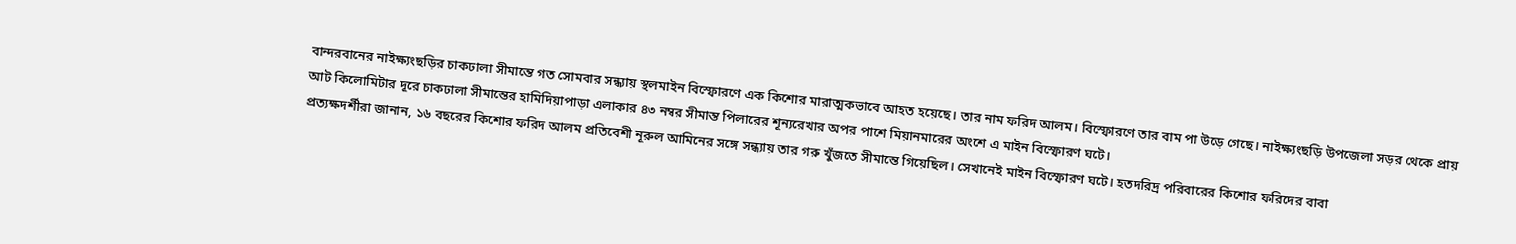বান্দরবানের নাইক্ষ্যংছড়ির চাকঢালা সীমান্তে গত সোমবার সন্ধ্যায় স্থলমাইন বিস্ফোরণে এক কিশোর মারাত্মকভাবে আহত হয়েছে। তার নাম ফরিদ আলম। বিস্ফোরণে তার বাম পা উড়ে গেছে। নাইক্ষ্যংছড়ি উপজেলা সড়র থেকে প্রায় আট কিলোমিটার দূরে চাকঢালা সীমান্তের হামিদিয়াপাড়া এলাকার ৪৩ নম্বর সীমান্ত পিলারের শূন্যরেখার অপর পাশে মিয়ানমারের অংশে এ মাইন বিস্ফোরণ ঘটে।
প্রত্যক্ষদর্শীরা জানান, ১৬ বছরের কিশোর ফরিদ আলম প্রতিবেশী নূরুল আমিনের সঙ্গে সন্ধ্যায় তার গরু খুঁজতে সীমান্তে গিয়েছিল। সেখানেই মাইন বিস্ফোরণ ঘটে। হতদরিদ্র পরিবারের কিশোর ফরিদের বাবা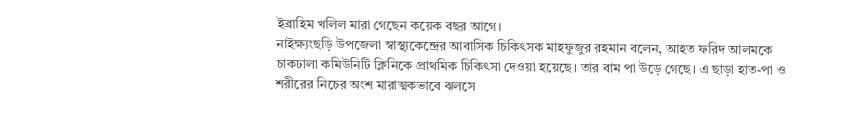ইব্রাহিম খলিল মারা গেছেন কয়েক বছর আগে।
নাইক্ষ্যংছড়ি উপজেলা স্বাস্থ্যকেন্দ্রের আবাসিক চিকিৎসক মাহফুজুর রহমান বলেন, আহত ফরিদ আলমকে চাকঢালা কমিউনিটি ক্লিনিকে প্রাথমিক চিকিৎসা দেওয়া হয়েছে। তার বাম পা উড়ে গেছে। এ ছাড়া হাত-পা ও শরীরের নিচের অংশ মারাত্মকভাবে ঝলসে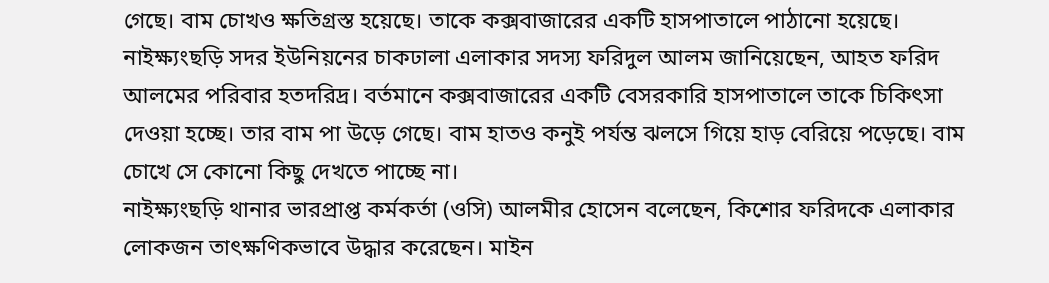গেছে। বাম চোখও ক্ষতিগ্রস্ত হয়েছে। তাকে কক্সবাজারের একটি হাসপাতালে পাঠানো হয়েছে।
নাইক্ষ্যংছড়ি সদর ইউনিয়নের চাকঢালা এলাকার সদস্য ফরিদুল আলম জানিয়েছেন, আহত ফরিদ আলমের পরিবার হতদরিদ্র। বর্তমানে কক্সবাজারের একটি বেসরকারি হাসপাতালে তাকে চিকিৎসা দেওয়া হচ্ছে। তার বাম পা উড়ে গেছে। বাম হাতও কনুই পর্যন্ত ঝলসে গিয়ে হাড় বেরিয়ে পড়েছে। বাম চোখে সে কোনো কিছু দেখতে পাচ্ছে না।
নাইক্ষ্যংছড়ি থানার ভারপ্রাপ্ত কর্মকর্তা (ওসি) আলমীর হোসেন বলেছেন, কিশোর ফরিদকে এলাকার লোকজন তাৎক্ষণিকভাবে উদ্ধার করেছেন। মাইন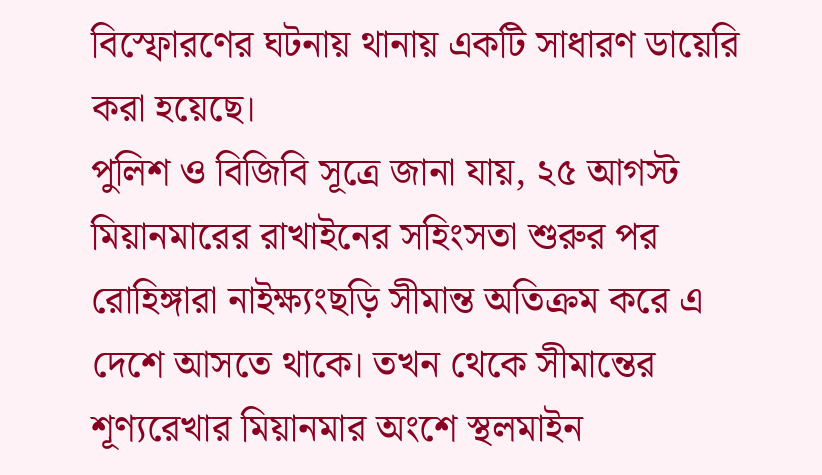বিস্ফোরণের ঘটনায় থানায় একটি সাধারণ ডায়েরি করা হয়েছে।
পুলিশ ও বিজিবি সূত্রে জানা যায়, ২৫ আগস্ট মিয়ানমারের রাখাইনের সহিংসতা শুরুর পর রোহিঙ্গারা নাইক্ষ্যংছড়ি সীমান্ত অতিক্রম করে এ দেশে আসতে থাকে। তখন থেকে সীমান্তের শূণ্যরেখার মিয়ানমার অংশে স্থলমাইন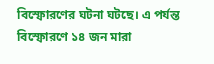বিস্ফোরণের ঘটনা ঘটছে। এ পর্যন্ত বিস্ফোরণে ১৪ জন মারা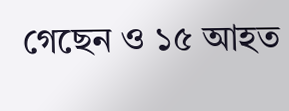গেছেন ও ১৫ আহত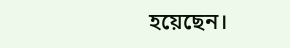হয়েছেন।